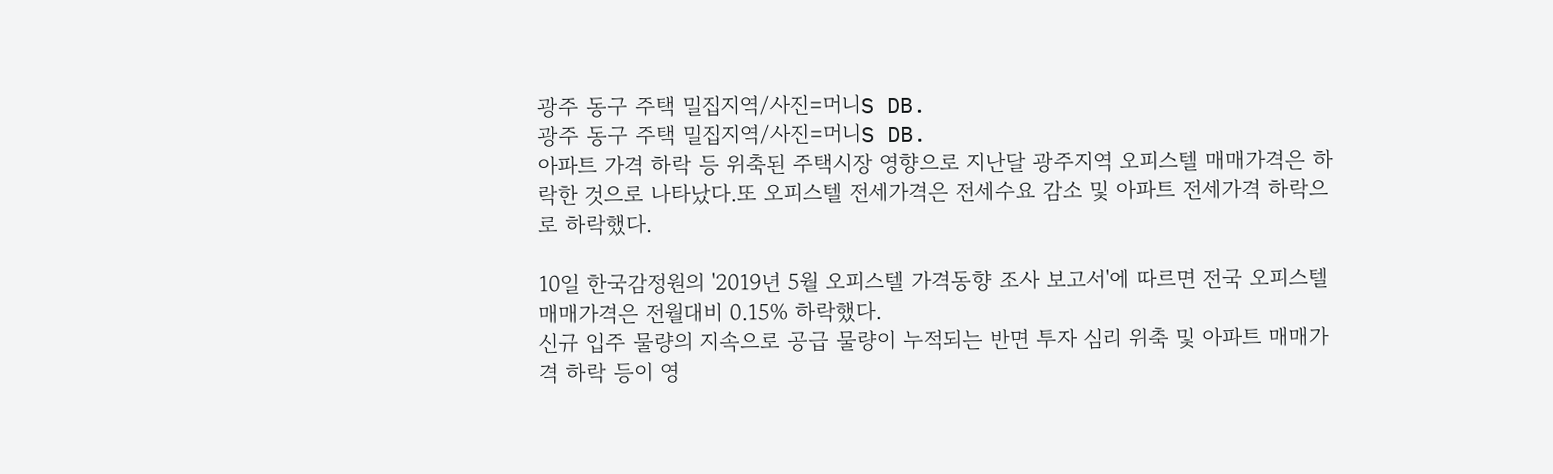광주 동구 주택 밀집지역/사진=머니S DB.
광주 동구 주택 밀집지역/사진=머니S DB.
아파트 가격 하락 등 위축된 주택시장 영향으로 지난달 광주지역 오피스텔 매매가격은 하락한 것으로 나타났다.또 오피스텔 전세가격은 전세수요 감소 및 아파트 전세가격 하락으로 하락했다.

10일 한국감정원의 '2019년 5월 오피스텔 가격동향 조사 보고서'에 따르면 전국 오피스텔 매매가격은 전월대비 0.15% 하락했다.
신규 입주 물량의 지속으로 공급 물량이 누적되는 반면 투자 심리 위축 및 아파트 매매가격 하락 등이 영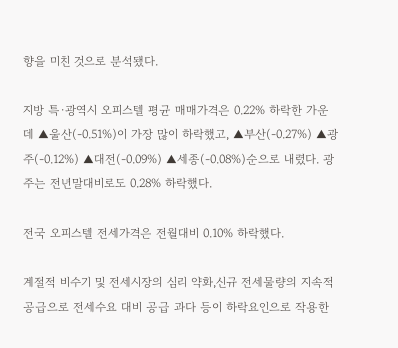향을 미친 것으로 분석됐다.

지방 특·광역시 오피스텔 평균 매매가격은 0.22% 하락한 가운데 ▲울산(-0.51%)이 가장 많이 하락했고, ▲부산(-0.27%) ▲광주(-0.12%) ▲대전(-0.09%) ▲세종(-0.08%)순으로 내렸다. 광주는 전년말대비로도 0.28% 하락했다.

전국 오피스텔 전세가격은 전월대비 0.10% 하락했다.

계절적 비수기 및 전세시장의 심리 약화,신규 전세물량의 지속적 공급으로 전세수요 대비 공급 과다 등이 하락요인으로 작용한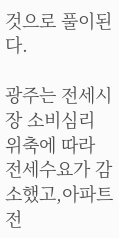것으로 풀이된다.

광주는 전세시장 소비심리 위축에 따라 전세수요가 감소했고,아파트 전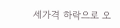세가격 하락으로 오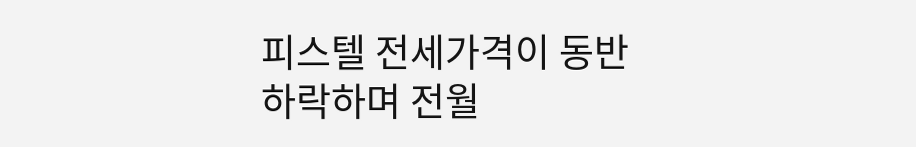피스텔 전세가격이 동반 하락하며 전월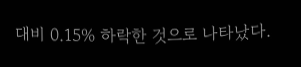대비 0.15% 하락한 것으로 나타났다.